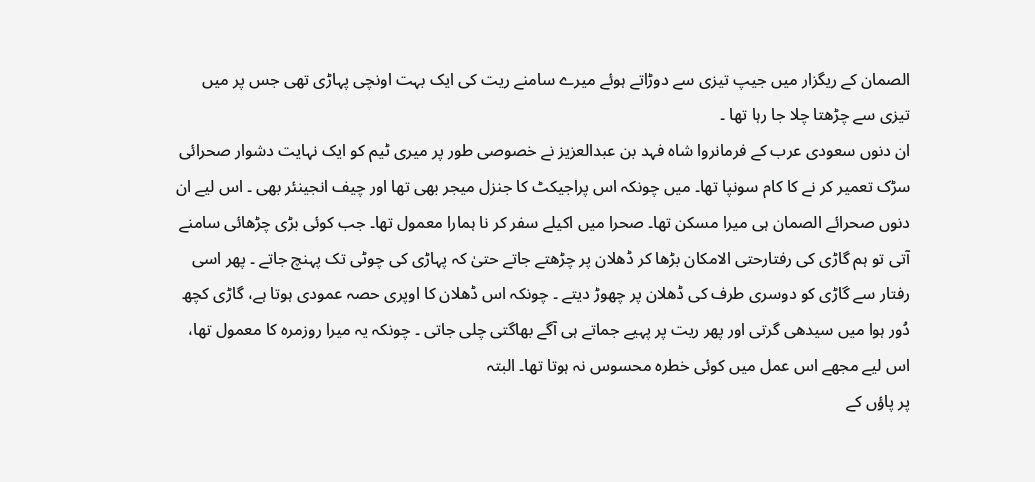الصمان کے ریگزار میں جیپ تیزی سے دوڑاتے ہوئے میرے سامنے ریت کی ایک بہت اونچی پہاڑی تھی جس پر میں تیزی سے چڑھتا چلا جا رہا تھا ۔
ان دنوں سعودی عرب کے فرمانروا شاہ فہد بن عبدالعزیز نے خصوصی طور پر میری ٹیم کو ایک نہایت دشوار صحرائی سڑک تعمیر کر نے کا کام سونپا تھا۔ میں چونکہ اس پراجیکٹ کا جنزل میجر بھی تھا اور چیف انجینئر بھی ۔ اس لیے ان دنوں صحرائے الصمان ہی میرا مسکن تھا۔ صحرا میں اکیلے سفر کر نا ہمارا معمول تھا۔ جب کوئی بڑی چڑھائی سامنے آتی تو ہم گاڑی کی رفتارحتی الامکان بڑھا کر ڈھلان پر چڑھتے جاتے حتیٰ کہ پہاڑی کی چوٹی تک پہنچ جاتے ۔ پھر اسی رفتار سے گاڑی کو دوسری طرف کی ڈھلان پر چھوڑ دیتے ۔ چونکہ اس ڈھلان کا اوپری حصہ عمودی ہوتا ہے، گاڑی کچھ دُور ہوا میں سیدھی گرتی اور پھر ریت پر پہیے جماتے ہی آگے بھاگتی چلی جاتی ۔ چونکہ یہ میرا روزمرہ کا معمول تھا، اس لیے مجھے اس عمل میں کوئی خطرہ محسوس نہ ہوتا تھا۔ البتہ
پر پاؤں کے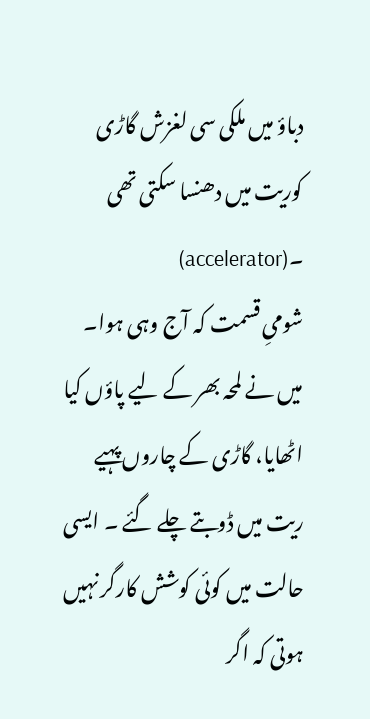دباؤ میں ملکی سی لغزش گاڑی کوریت میں دھنسا سکتی تھی ۔(accelerator)
شومیِ قسمت کہ آج وہی ہوا۔ میں نے لمحہ بھر کے لیے پاؤں کیا اٹھایا، گاڑی کے چاروں پہیے ریت میں ڈوبتے چلے گئے ۔ ایسی حالت میں کوئی کوشش کارگر نہیں ہوتی کہ اگر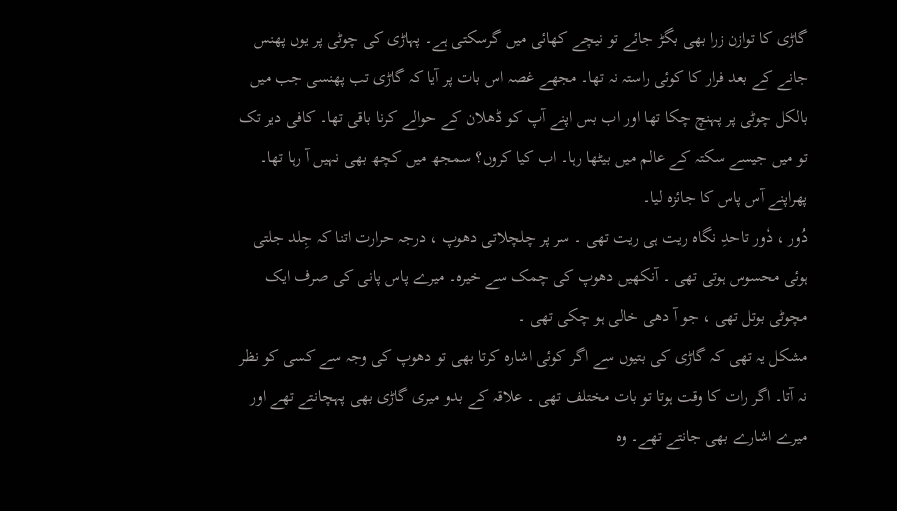گاڑی کا توازن زرا بھی بگڑ جائے تو نیچے کھائی میں گرسکتی ہے۔ پہاڑی کی چوٹی پر یوں پھنس جانے کے بعد فرار کا کوئی راستہ نہ تھا۔ مجھے غصہ اس بات پر آیا کہ گاڑی تب پھنسی جب میں بالکل چوٹی پر پہنچ چکا تھا اور اب بس اپنے آپ کو ڈھلان کے حوالے کرنا باقی تھا۔ کافی دیر تک تو میں جیسے سکتہ کے عالم میں بیٹھا رہا۔ اب کیا کروں؟ سمجھ میں کچھ بھی نہیں آ رہا تھا۔ پھراپنے آس پاس کا جائزہ لیا۔
دُور ، دٗور تاحدِ نگاہ ریت ہی ریت تھی ۔ سر پر چلچلاتی دھوپ ، درجہ حرارت اتنا کہ جِلد جلتی ہوئی محسوس ہوتی تھی ۔ آنکھیں دھوپ کی چمک سے خیرہ۔ میرے پاس پانی کی صرف ایک مچوٹی بوتل تھی ، جو آ دھی خالی ہو چکی تھی ۔
مشکل یہ تھی کہ گاڑی کی بتیوں سے اگر کوئی اشارہ کرتا بھی تو دھوپ کی وجہ سے کسی کو نظر نہ آتا۔ اگر رات کا وقت ہوتا تو بات مختلف تھی ۔ علاقہ کے بدو میری گاڑی بھی پہچانتے تھے اور میرے اشارے بھی جانتے تھے۔ وہ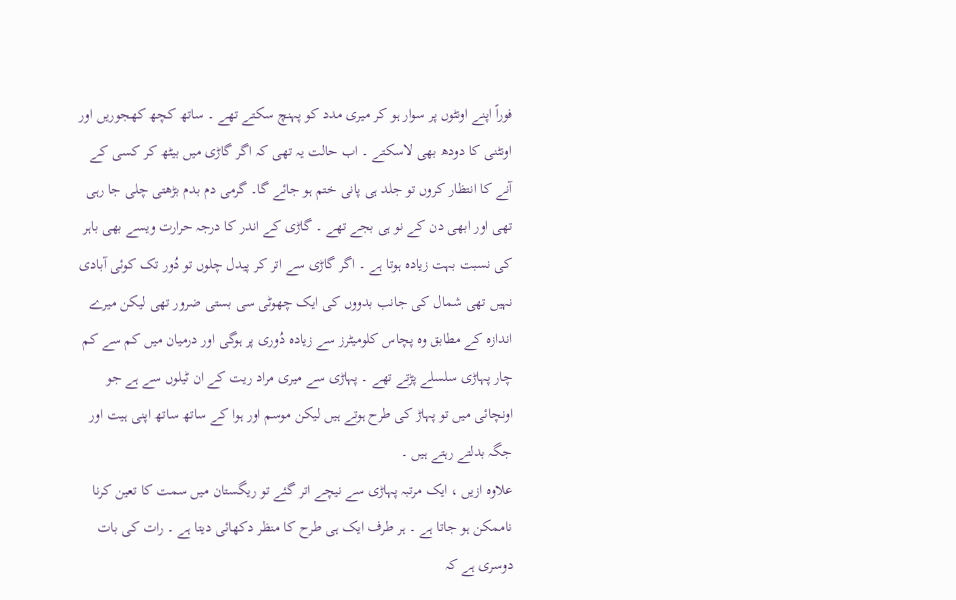فوراً اپنے اونٹوں پر سوار ہو کر میری مدد کو پہنچ سکتے تھے ۔ ساتھ کچھ کھجوریں اور اونٹنی کا دودھ بھی لاسکتے ۔ اب حالت یہ تھی کہ اگر گاڑی میں بیٹھ کر کسی کے آنے کا انتظار کروں تو جلد ہی پانی ختم ہو جائے گا۔ گرمی دم بدم بڑھتی چلی جا رہی تھی اور ابھی دن کے نو ہی بجے تھے ۔ گاڑی کے اندر کا درجہ حرارت ویسے بھی باہر کی نسبت بہت زیادہ ہوتا ہے ۔ اگر گاڑی سے اتر کر پیدل چلوں تو دُور تک کوئی آبادی نہیں تھی شمال کی جانب بدووں کی ایک چھوٹی سی بستی ضرور تھی لیکن میرے اندازہ کے مطابق وہ پچاس کلومیٹرز سے زیادہ دُوری پر ہوگی اور درمیان میں کم سے کم چار پہاڑی سلسلے پڑتے تھے ۔ پہاڑی سے میری مراد ریت کے ان ٹیلوں سے ہے جو اونچائی میں تو پہاڑ کی طرح ہوتے ہیں لیکن موسم اور ہوا کے ساتھ ساتھ اپنی ہیت اور جگہ بدلتے رہتے ہیں ۔
علاوہ ازیں ، ایک مرتبہ پہاڑی سے نیچے اتر گئے تو ریگستان میں سمت کا تعین کرنا ناممکن ہو جاتا ہے ۔ ہر طرف ایک ہی طرح کا منظر دکھائی دیتا ہے ۔ رات کی بات دوسری ہے کہ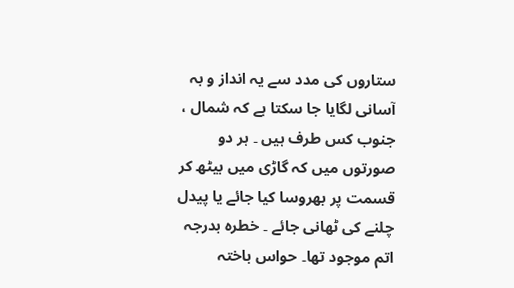ستاروں کی مدد سے یہ انداز و بہ آسانی لگایا جا سکتا ہے کہ شمال ، جنوب کس طرف ہیں ۔ ہر دو صورتوں میں کہ گاڑی میں بیٹھ کر قسمت پر بھروسا کیا جائے یا پیدل چلنے کی ٹھانی جائے ۔ خطرہ بدرجہ اتم موجود تھا۔ حواس باختہ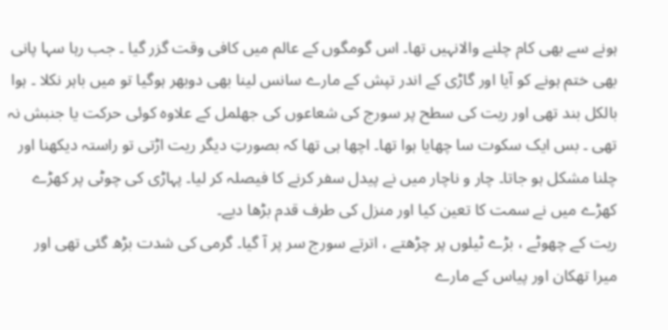ہونے سے بھی کام چلنے والانہیں تھا۔ اس گومگوں کے عالم میں کافی وقت گزر گیا ۔ جب رہا سہا پانی بھی ختم ہونے کو آیا اور گاڑی کے اندر تپش کے مارے سانس لینا بھی دوبھر ہوگیا تو میں باہر نکلا ۔ ہوا بالکل بند تھی اور ریت کی سطح پر سورج کی شعاعوں کی جھلمل کے علاوہ کوئی حرکت یا جنبش نہ تھی ۔ بس ایک سکوت سا چھایا ہوا تھا۔ اچھا ہی تھا کہ بصورتِ دیگر ریت اڑتی تو راستہ دیکھنا اور چلنا مشکل ہو جاتا۔ چار و ناچار میں نے پیدل سفر کرنے کا فیصلہ کر لیا۔ پہاڑی کی چوٹی پر کھڑے کھڑے میں نے سمت کا تعین کیا اور منزل کی طرف قدم بڑھا دیے۔
ریت کے چھوٹے ، بڑے ٹیلوں پر چڑھتے ، اترتے سورج سر پر آ گیا۔ گرمی کی شدت بڑھ گئی تھی اور میرا تھکان اور پیاس کے مارے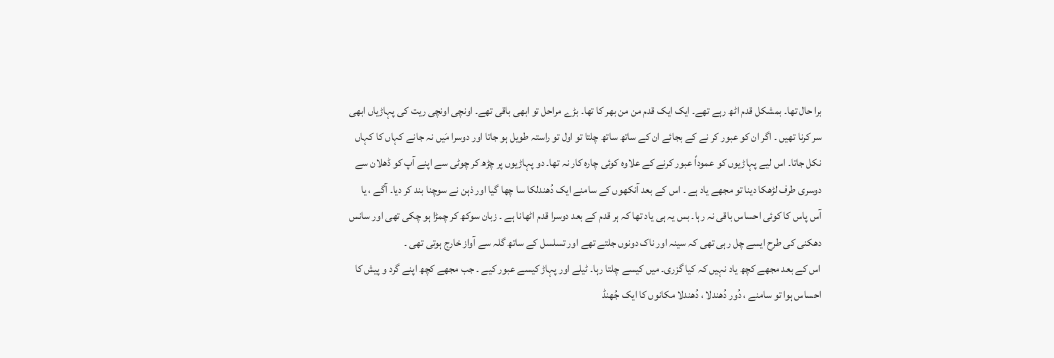برا حال تھا۔ بمشکل قدم اٹھ رہے تھے۔ ایک ایک قدم من من بھر کا تھا۔ بڑے مراحل تو ابھی باقی تھے۔ اونچی اونچی ریت کی پہاڑیاں ابھی سر کرنا تھیں ۔ اگر ان کو عبور کر نے کے بجائے ان کے ساتھ ساتھ چلتا تو اول تو راستہ طویل ہو جاتا اور دوسرا مَیں نہ جانے کہاں کا کہاں نکل جاتا۔ اس لیے پہاڑیوں کو عموداً عبور کرنے کے علاوہ کوئی چارہ کار نہ تھا۔ دو پہاڑیوں پر چڑھ کر چوٹی سے اپنے آپ کو ڈھلان سے دوسری طرف لڑھکا دینا تو مجھے یاد ہے ۔ اس کے بعد آنکھوں کے سامنے ایک دُھندلکا سا چھا گیا اور ذہن نے سوچنا بند کر دیا۔ آگے ، یا آس پاس کا کوئی احساس باقی نہ رہا۔ بس یہ ہی یاد تھا کہ ہر قدم کے بعد دوسرا قدم اٹھانا ہے ۔ زبان سوکھ کر چمڑا ہو چکی تھی اور سانس دھکنی کی طرح ایسے چل رہی تھی کہ سینہ اور ناک دونوں جلتے تھے اور تسلسل کے ساتھ گلہ سے آواز خارج ہوتی تھی ۔
اس کے بعد مجھے کچھ یاد نہیں کہ کیا گزری۔ میں کیسے چلتا رہا۔ ٹیلے اور پہاڑ کیسے عبور کیے ۔ جب مجھے کچھ اپنے گرد و پیش کا احساس ہوا تو سامنے ، دُور دُھندلا ، دُھندلا مکانوں کا ایک جُھنڈ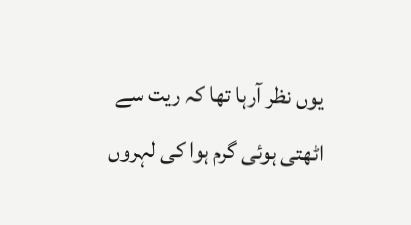یوں نظر آرہا تھا کہ ریت سے اٹھتی ہوئی گرم ہوا کی لہروں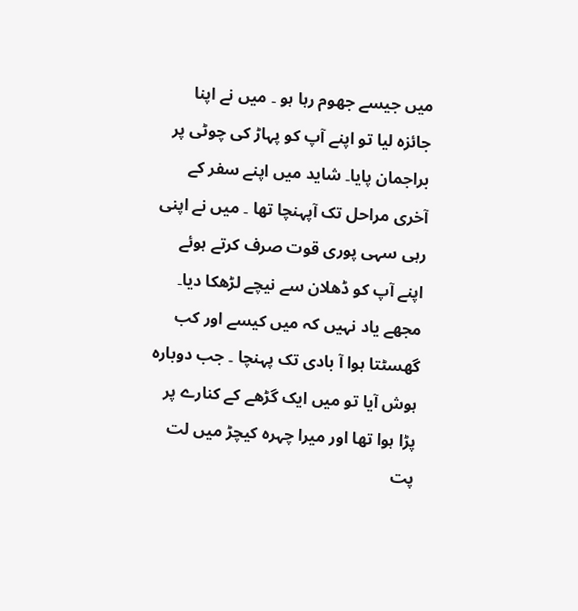میں جیسے جھوم رہا ہو ۔ میں نے اپنا جائزہ لیا تو اپنے آپ کو پہاڑ کی چوٹی پر براجمان پایا۔ شاید میں اپنے سفر کے آخری مراحل تک آپہنچا تھا ۔ میں نے اپنی رہی سہی پوری قوت صرف کرتے ہوئے اپنے آپ کو ڈھلان سے نیچے لڑھکا دیا۔ مجھے یاد نہیں کہ میں کیسے اور کب گھسٹتا ہوا آ بادی تک پہنچا ۔ جب دوبارہ ہوش آیا تو میں ایک گڑھے کے کنارے پر پڑا ہوا تھا اور میرا چہرہ کیچڑ میں لت پت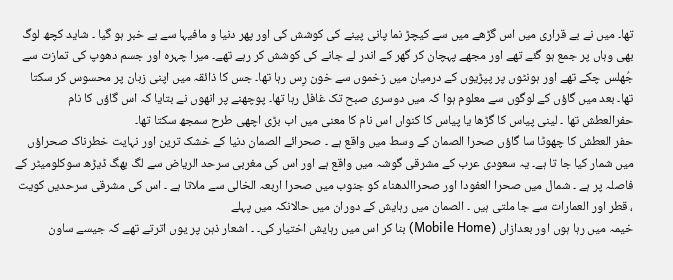تھا۔ میں نے بے قراری میں اس گڑھے میں سے کیچڑ نما پانی پینے کی کوشش کی اور پھر دنیا و مافیہا سے بے خبر ہو گیا ۔ شاید کچھ لوگ بھی وہاں پر جمع ہو گئے تھے اور مجھے پہچان کر گھر کے اندر لے جانے کی کوشش کر رہے تھے۔ میرا چہرہ اور جسم دھوپ کی تمازت سے جُھلس چکے تھے اور ہونٹوں پر پپڑیوں کے درمیان میں زخموں سے خون رِس رہا تھا۔ جس کا ذائقہ میں اپنی زبان پر محسوس کر سکتا تھا۔ بعد میں گاؤں کے لوگوں سے معلوم ہوا کہ میں دوسری صبح تک غافل رہا تھا۔ پوچھنے پر انھوں نے بتایا کہ اس گاؤں کا نام حفرالعطش تھا ۔ لینی پیاس کا گڑھا یا پیاس کا کنواں اس نام کا معنی میں اب بڑی اچھی طرح سمجھ سکتا تھا۔
حفر العطش کا چھوٹا سا گاؤں صحرا الصمان کے وسط میں واقع ہے ۔ صحرائے الصمان دنیا کے خشک ترین اور نہایت خطرناک صحراؤں میں شمار کیا جا تا ہے۔ یہ سعودی عرب کے مشرقی گوشہ میں واقع ہے اور اس کی مغربی سرحد الریاض سے لگ بھگ ڈیڑھ سوکلومیٹر کے فاصلہ پر ہے ۔ شمال میں صحرا العفودا اور صحراالدھناء کو جنوب میں صحرا اربعہ الخالی سے ملاتا ہے ۔ اس کی مشرقی سرحدیں کویت ، قطر اور العمارات سے جا ملتی ہیں ۔ الصمان میں رہایش کے دوران میں حالانکہ میں پہلے
خیمہ میں رہا ہوں اور بعدازاں (Mobile Home) بنا کر اس میں رہایش اختیار کی۔ ۔ اشعار ذہن پر یوں اترتے تھے کہ جیسے ساون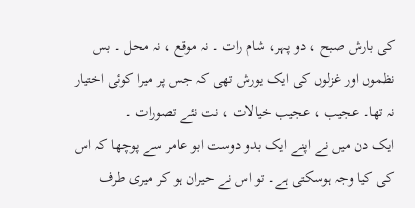کی بارش صبح ، دو پہر، شام رات ۔ نہ موقع ، نہ محل ۔ بس نظموں اور غزلوں کی ایک یورش تھی کہ جس پر میرا کوئی اختیار نہ تھا۔ عجیب ، عجیب خیالات ، نت نئے تصورات ۔
ایک دن میں نے اپنے ایک بدو دوست ابو عامر سے پوچھا کہ اس کی کیا وجہ ہوسکتی ہے۔ تو اس نے حیران ہو کر میری طرف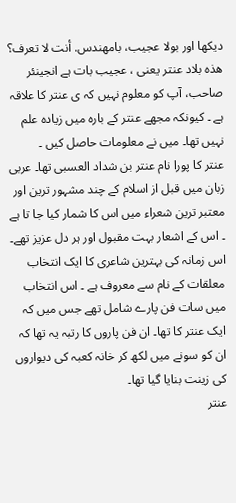دیکھا اور بولا عجیب، بامهندس. أنت لا تعرف؟ هذه بلاد عنتر یعنی ، عجیب بات ہے انجینئر صاحب، آپ کو معلوم نہیں کہ ی عنتر کا علاقہ ہے ۔ کیونکہ مجھے عنتر کے بارہ میں زیادہ علم نہیں تھا۔ میں نے معلومات حاصل کیں ۔
عنتر کا پورا نام عنتر بن شداد العسبی تھا۔ عربی زبان میں قبل از اسلام کے چند مشہور ترین اور معتبر ترین شعراء میں اس کا شمار کیا جا تا ہے ۔ اس کے اشعار بہت مقبول اور ہر دل عزیز تھے۔ اس زمانہ کی بہترین شاعری کا ایک انتخاب معلقات کے نام سے معروف ہے ۔ اس انتخاب میں سات فن پارے شامل تھے جس میں کہ ایک عنتر کا تھا۔ ان فن پاروں کا رتبہ یہ تھا کہ ان کو سونے میں لکھ کر خانہ کعبہ کی دیواروں کی زینت بنایا گیا تھا۔
عنتر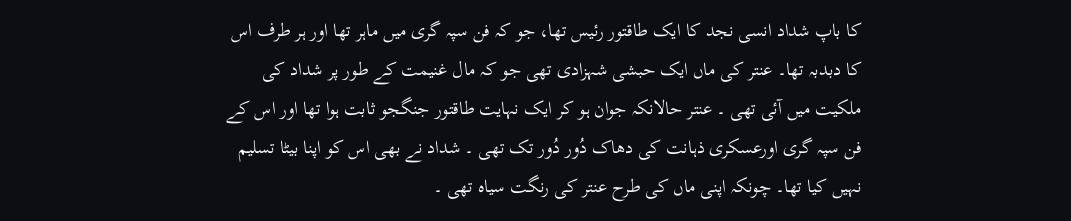کا باپ شداد انسی نجد کا ایک طاقتور رئیس تھا، جو کہ فن سپہ گری میں ماہر تھا اور ہر طرف اس کا دبدبہ تھا۔ عنتر کی ماں ایک حبشی شہزادی تھی جو کہ مال غنیمت کے طور پر شداد کی ملکیت میں آئی تھی ۔ عنتر حالانکہ جوان ہو کر ایک نہایت طاقتور جنگجو ثابت ہوا تھا اور اس کے فن سپہ گری اورعسکری ذہانت کی دھاک دُور دُور تک تھی ۔ شداد نے بھی اس کو اپنا بیٹا تسلیم نہیں کیا تھا۔ چونکہ اپنی ماں کی طرح عنتر کی رنگت سیاہ تھی ۔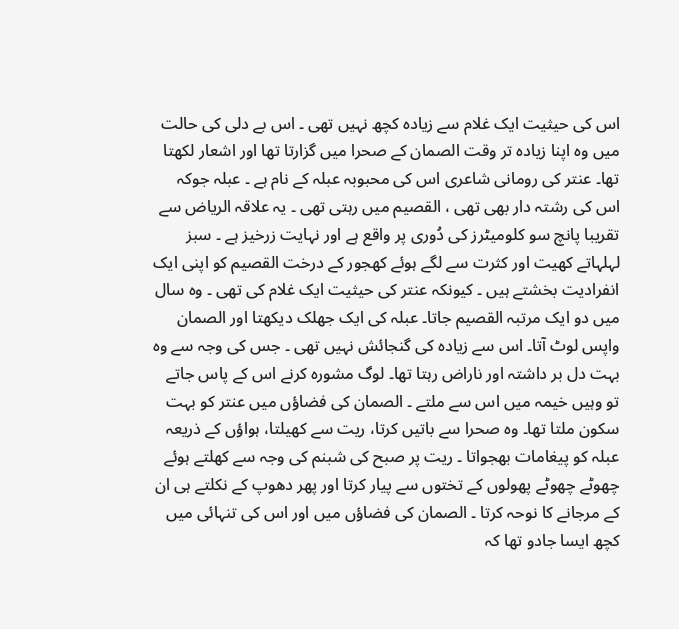اس کی حیثیت ایک غلام سے زیادہ کچھ نہیں تھی ۔ اس بے دلی کی حالت میں وہ اپنا زیادہ تر وقت الصمان کے صحرا میں گزارتا تھا اور اشعار لکھتا تھا۔ عنتر کی رومانی شاعری اس کی محبوبہ عبلہ کے نام ہے ۔ عبلہ جوکہ اس کی رشتہ دار بھی تھی ، القصیم میں رہتی تھی ۔ یہ علاقہ الریاض سے تقریبا پانچ سو کلومیٹرز کی دُوری پر واقع ہے اور نہایت زرخیز ہے ۔ سبز لہلہاتے کھیت اور کثرت سے لگے ہوئے کھجور کے درخت القصیم کو اپنی ایک انفرادیت بخشتے ہیں ۔ کیونکہ عنتر کی حیثیت ایک غلام کی تھی ۔ وہ سال میں دو ایک مرتبہ القصیم جاتا۔ عبلہ کی ایک جھلک دیکھتا اور الصمان واپس لوٹ آتا۔ اس سے زیادہ کی گنجائش نہیں تھی ۔ جس کی وجہ سے وہ بہت دل بر داشتہ اور ناراض رہتا تھا۔ لوگ مشورہ کرنے اس کے پاس جاتے تو وہیں خیمہ میں اس سے ملتے ۔ الصمان کی فضاؤں میں عنتر کو بہت سکون ملتا تھا۔ وہ صحرا سے باتیں کرتا، ریت سے کھیلتا، ہواؤں کے ذریعہ عبلہ کو پیغامات بھجواتا ۔ ریت پر صبح کی شبنم کی وجہ سے کھلتے ہوئے چھوٹے چھوٹے پھولوں کے تختوں سے پیار کرتا اور پھر دھوپ کے نکلتے ہی ان کے مرجانے کا نوحہ کرتا ۔ الصمان کی فضاؤں میں اور اس کی تنہائی میں کچھ ایسا جادو تھا کہ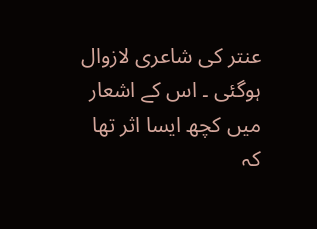عنتر کی شاعری لازوال ہوگئی ۔ اس کے اشعار میں کچھ ایسا اثر تھا کہ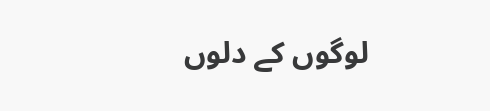لوگوں کے دلوں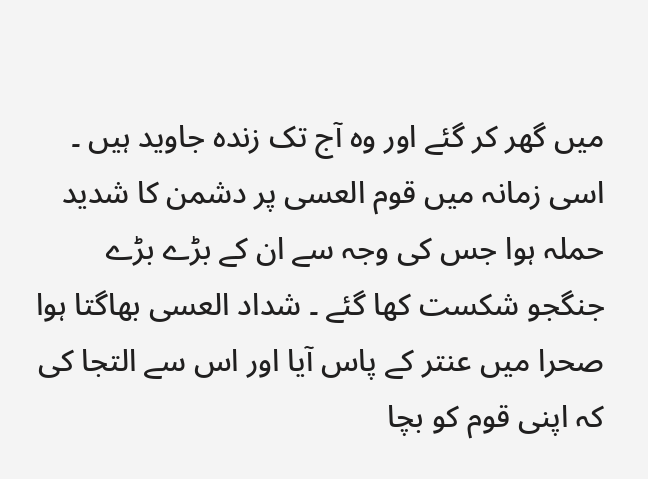میں گھر کر گئے اور وہ آج تک زندہ جاوید ہیں ۔
اسی زمانہ میں قوم العسی پر دشمن کا شدید حملہ ہوا جس کی وجہ سے ان کے بڑے بڑے جنگجو شکست کھا گئے ۔ شداد العسی بھاگتا ہوا صحرا میں عنتر کے پاس آیا اور اس سے التجا کی کہ اپنی قوم کو بچا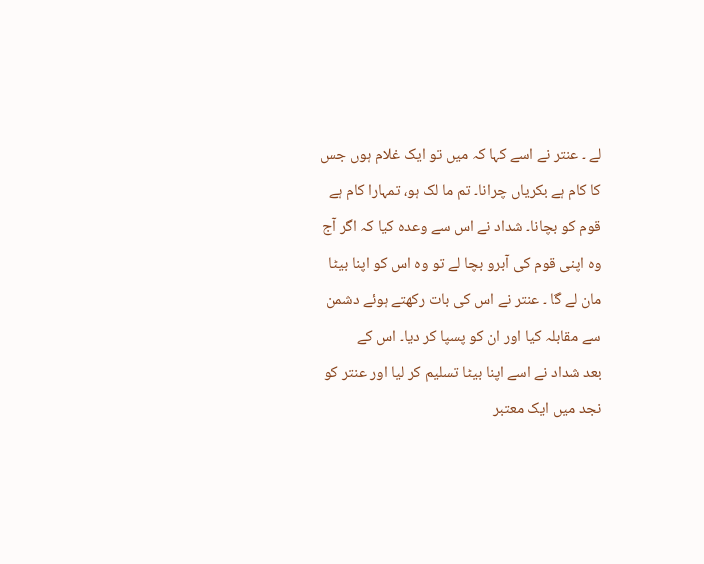لے ۔ عنتر نے اسے کہا کہ میں تو ایک غلام ہوں جس کا کام ہے بکریاں چرانا۔ تم ما لک ہو، تمہارا کام ہے قوم کو بچانا۔ شداد نے اس سے وعدہ کیا کہ اگر آج وہ اپنی قوم کی آبرو بچا لے تو وہ اس کو اپنا بیٹا مان لے گا ۔ عنتر نے اس کی بات رکھتے ہوئے دشمن سے مقابلہ کیا اور ان کو پسپا کر دیا۔ اس کے
بعد شداد نے اسے اپنا بیٹا تسلیم کر لیا اور عنتر کو نجد میں ایک معتبر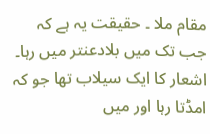مقام ملا ۔ حقیقت یہ ہے کہ جب تک میں بلادعنتر میں رہا۔ اشعار کا ایک سیلاب تھا جو کہ امڈتا رہا اور میں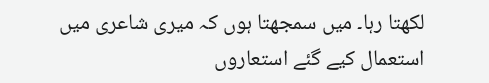لکھتا رہا۔ میں سمجھتا ہوں کہ میری شاعری میں استعمال کیے گئے استعاروں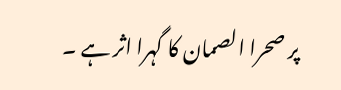پر صحرا الصمان کا گہرا اثر ہے ۔